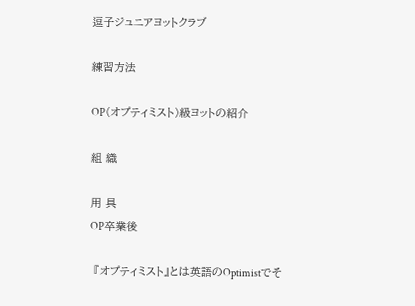逗子ジュニアヨットクラブ

練習方法

OP(オプティミスト)級ヨットの紹介

組 織

用 具
OP卒業後

 『オプティミスト』とは英語のOptimistでそ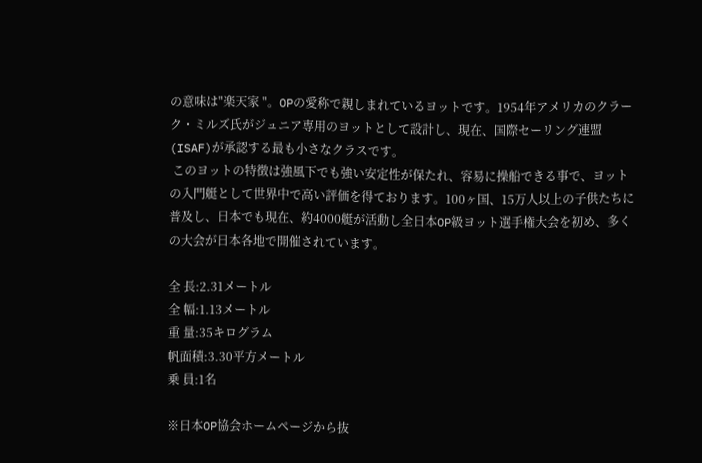の意味は"楽天家 "。OPの愛称で親しまれているヨットです。1954年アメリカのクラーク・ミルズ氏がジュニア専用のヨットとして設計し、現在、国際セーリング連盟(ISAF)が承認する最も小さなクラスです。
 このヨットの特徴は強風下でも強い安定性が保たれ、容易に操船できる事で、ヨットの入門艇として世界中で高い評価を得ております。100ヶ国、15万人以上の子供たちに普及し、日本でも現在、約4000艇が活動し全日本OP級ヨット選手権大会を初め、多くの大会が日本各地で開催されています。

全 長:2.31メートル
全 幅:1.13メートル
重 量:35キログラム
帆面積:3.30平方メートル
乗 員:1名

※日本OP協会ホームページから抜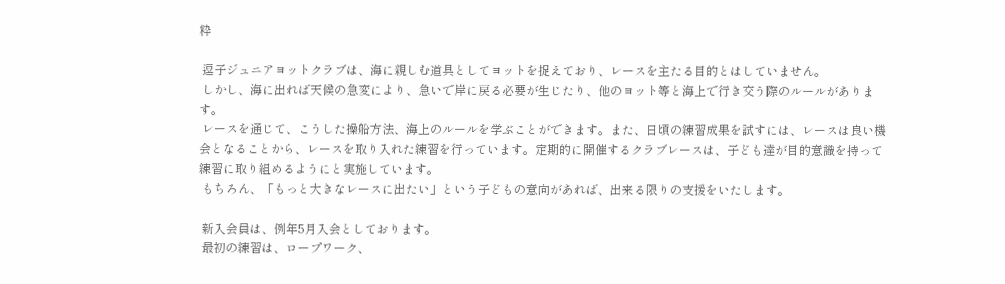粋

 逗子ジュニアヨットクラブは、海に親しむ道具としてヨットを捉えており、レースを主たる目的とはしていません。
 しかし、海に出れば天候の急変により、急いで岸に戻る必要が生じたり、他のヨット等と海上で行き交う際のルールがあります。
 レースを通じて、こうした操船方法、海上のルールを学ぶことができます。また、日頃の練習成果を試すには、レースは良い機会となることから、レースを取り入れた練習を行っています。定期的に開催するクラブレースは、子ども達が目的意識を持って練習に取り組めるようにと実施しています。
 もちろん、「もっと大きなレースに出たい」という子どもの意向があれば、出来る限りの支援をいたします。

 新入会員は、例年5月入会としております。
 最初の練習は、ロープワーク、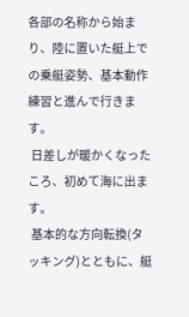各部の名称から始まり、陸に置いた艇上での乗艇姿勢、基本動作練習と進んで行きます。
 日差しが暖かくなったころ、初めて海に出ます。
 基本的な方向転換(タッキング)とともに、艇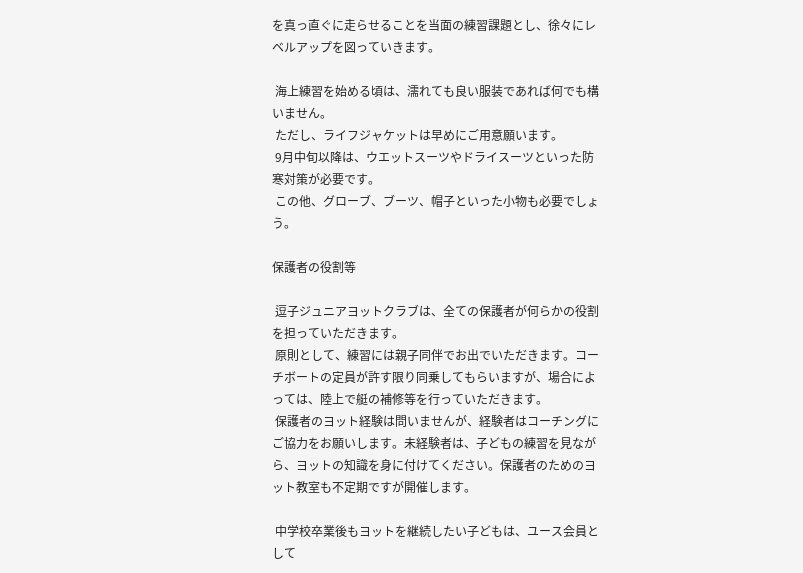を真っ直ぐに走らせることを当面の練習課題とし、徐々にレベルアップを図っていきます。

 海上練習を始める頃は、濡れても良い服装であれば何でも構いません。
 ただし、ライフジャケットは早めにご用意願います。
 9月中旬以降は、ウエットスーツやドライスーツといった防寒対策が必要です。
 この他、グローブ、ブーツ、帽子といった小物も必要でしょう。

保護者の役割等

 逗子ジュニアヨットクラブは、全ての保護者が何らかの役割を担っていただきます。
 原則として、練習には親子同伴でお出でいただきます。コーチボートの定員が許す限り同乗してもらいますが、場合によっては、陸上で艇の補修等を行っていただきます。
 保護者のヨット経験は問いませんが、経験者はコーチングにご協力をお願いします。未経験者は、子どもの練習を見ながら、ヨットの知識を身に付けてください。保護者のためのヨット教室も不定期ですが開催します。

 中学校卒業後もヨットを継続したい子どもは、ユース会員として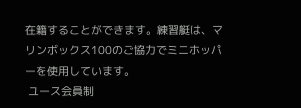在籍することができます。練習艇は、マリンボックス100のご協力でミニホッパーを使用しています。
 ユース会員制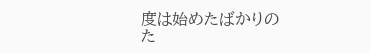度は始めたばかりのた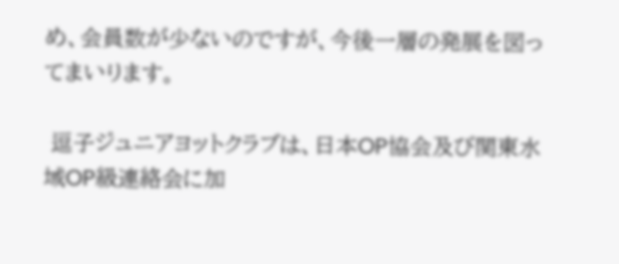め、会員数が少ないのですが、今後一層の発展を図ってまいります。

 逗子ジュニアヨットクラブは、日本OP協会及び関東水域OP級連絡会に加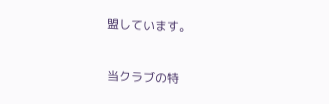盟しています。


当クラブの特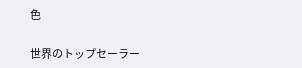色

世界のトップセーラー